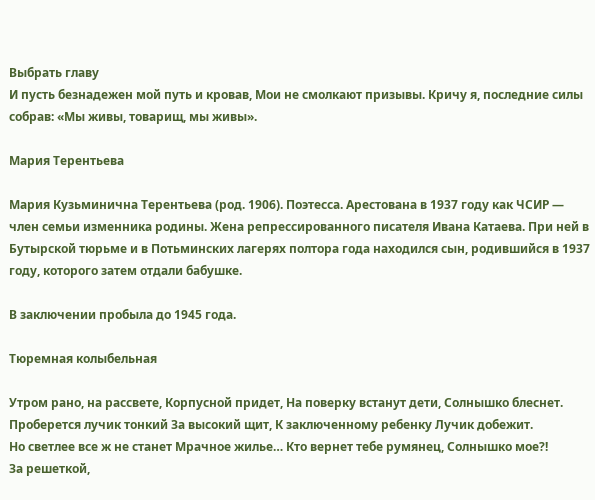Выбрать главу
И пусть безнадежен мой путь и кровав, Мои не смолкают призывы. Кричу я, последние силы собрав: «Мы живы, товарищ, мы живы».

Мария Терентьева

Мария Кузьминична Терентьева (род. 1906). Поэтесса. Арестована в 1937 году как ЧСИР — член семьи изменника родины. Жена репрессированного писателя Ивана Катаева. При ней в Бутырской тюрьме и в Потьминских лагерях полтора года находился сын, родившийся в 1937 году, которого затем отдали бабушке.

В заключении пробыла до 1945 года.

Тюремная колыбельная

Утром рано, на рассвете, Корпусной придет, На поверку встанут дети, Солнышко блеснет.
Проберется лучик тонкий За высокий щит, К заключенному ребенку Лучик добежит.
Но светлее все ж не станет Мрачное жилье… Кто вернет тебе румянец, Солнышко мое?!
За решеткой,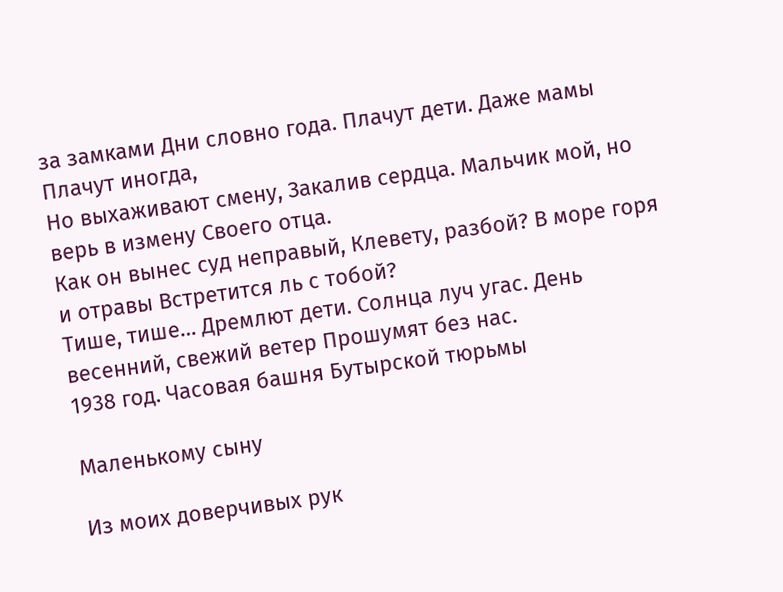за замками Дни словно года. Плачут дети. Даже мамы Плачут иногда,
Но выхаживают смену, Закалив сердца. Мальчик мой, но верь в измену Своего отца.
Как он вынес суд неправый, Клевету, разбой? В море горя и отравы Встретится ль с тобой?
Тише, тише… Дремлют дети. Солнца луч угас. День весенний, свежий ветер Прошумят без нас.
1938 год. Часовая башня Бутырской тюрьмы

Маленькому сыну

Из моих доверчивых рук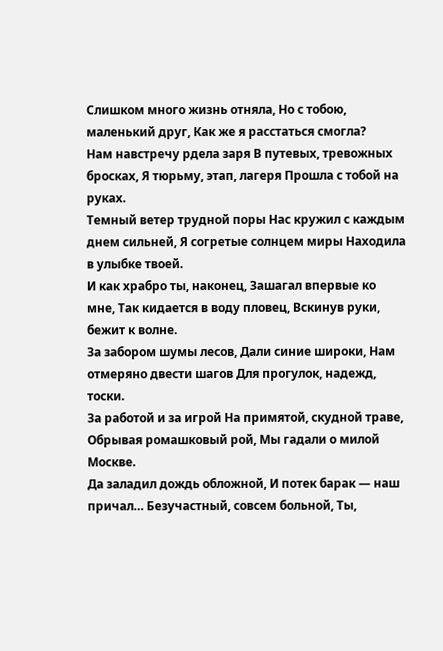Слишком много жизнь отняла, Но с тобою, маленький друг, Как же я расстаться смогла?
Нам навстречу рдела заря В путевых, тревожных бросках, Я тюрьму, этап, лагеря Прошла с тобой на руках.
Темный ветер трудной поры Нас кружил с каждым днем сильней, Я согретые солнцем миры Находила в улыбке твоей.
И как храбро ты, наконец, Зашагал впервые ко мне, Так кидается в воду пловец, Вскинув руки, бежит к волне.
За забором шумы лесов, Дали синие широки, Нам отмеряно двести шагов Для прогулок, надежд, тоски.
За работой и за игрой На примятой, скудной траве, Обрывая ромашковый рой, Мы гадали о милой Москве.
Да заладил дождь обложной, И потек барак — наш причал… Безучастный, совсем больной, Ты,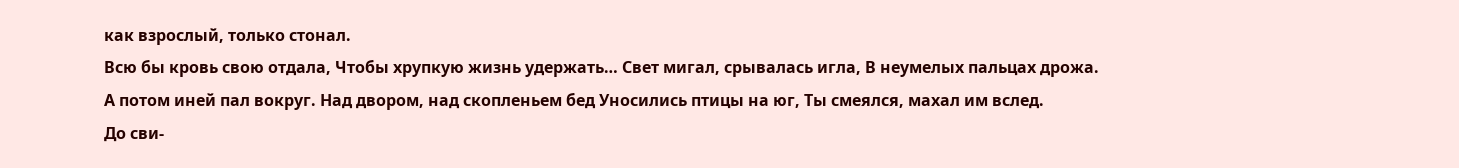как взрослый, только стонал.
Всю бы кровь свою отдала, Чтобы хрупкую жизнь удержать… Свет мигал, срывалась игла, В неумелых пальцах дрожа.
А потом иней пал вокруг. Над двором, над скопленьем бед Уносились птицы на юг, Ты смеялся, махал им вслед.
До сви-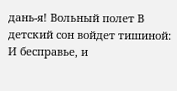дань-я! Вольный полет В детский сон войдет тишиной: И бесправье, и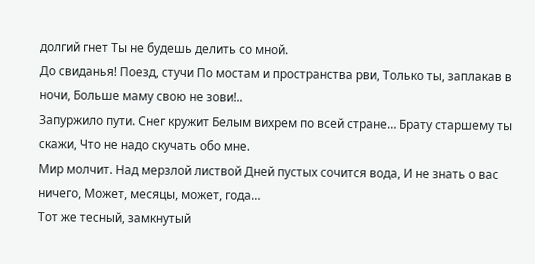долгий гнет Ты не будешь делить со мной.
До свиданья! Поезд, стучи По мостам и пространства рви, Только ты, заплакав в ночи, Больше маму свою не зови!..
Запуржило пути. Снег кружит Белым вихрем по всей стране… Брату старшему ты скажи, Что не надо скучать обо мне.
Мир молчит. Над мерзлой листвой Дней пустых сочится вода, И не знать о вас ничего, Может, месяцы, может, года…
Тот же тесный, замкнутый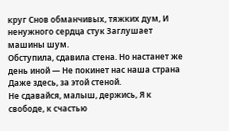круг Снов обманчивых, тяжких дум, И ненужного сердца стук Заглушает машины шум.
Обступила, сдавила стена. Но настанет же день иной — Не покинет нас наша страна Даже здесь, за этой стеной.
Не сдавайся, малыш, держись, Я к свободе, к счастью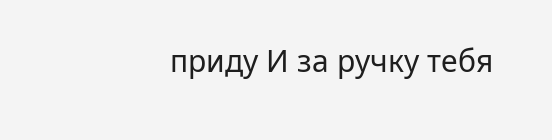приду И за ручку тебя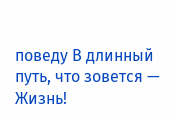поведу В длинный путь, что зовется — Жизнь!